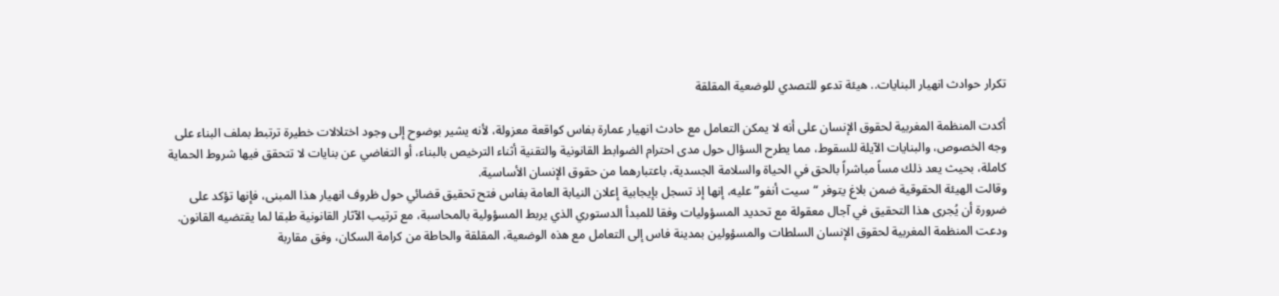تكرار حوادث انهيار البنايات.. هيئة تدعو للتصدي للوضعية المقلقة

أكدت المنظمة المغربية لحقوق الإنسان على أنه لا يمكن التعامل مع حادث انهيار عمارة بفاس كواقعة معزولة، لأنه يشير بوضوح إلى وجود اختلالات خطيرة ترتبط بملف البناء على وجه الخصوص، والبنايات الآيلة للسقوط، مما يطرح السؤال حول مدى احترام الضوابط القانونية والتقنية أثناء الترخيص بالبناء، أو التغاضي عن بنايات لا تتحقق فيها شروط الحماية كاملة، بحيث يعد ذلك مساً مباشراً بالحق في الحياة والسلامة الجسدية، باعتبارهما من حقوق الإنسان الأساسية.
وقالت الهيئة الحقوقية ضمن بلاغ يتوفر “سيت أنفو” عليه، إنها إذ تسجل بإيجابية إعلان النيابة العامة بفاس فتح تحقيق قضائي حول ظروف انهيار هذا المبنى، فإنها تؤكد على ضرورة أن يُجرى هذا التحقيق في آجال معقولة مع تحديد المسؤوليات وفقا للمبدأ الدستوري الذي يربط المسؤولية بالمحاسبة، مع ترتيب الآثار القانونية طبقا لما يقتضيه القانون.
ودعت المنظمة المغربية لحقوق الإنسان السلطات والمسؤولين بمدينة فاس إلى التعامل مع هذه الوضعية، المقلقة والحاطة من كرامة السكان، وفق مقاربة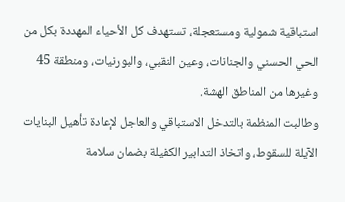استباقية شمولية ومستعجلة، تستهدف كل الأحياء المهددة بكل من الحي الحسني والجنانات، وعين النقبي، والبورنيات، ومنطقة 45 وغيرها من المناطق الهشة.
وطالبت المنظمة بالتدخل الاستباقي والعاجل لإعادة تأهيل البنايات الآيلة للسقوط، واتخاذ التدابير الكفيلة بضمان سلامة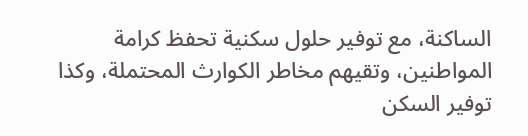الساكنة، مع توفير حلول سكنية تحفظ كرامة المواطنين، وتقيهم مخاطر الكوارث المحتملة، وكذا توفير السكن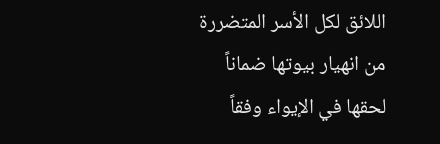اللائق لكل الأسر المتضررة من انهيار بيوتها ضماناً لحقها في الإيواء وفقاً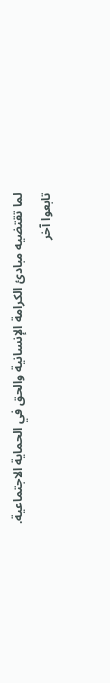لما تقتضيه مبادئ الكرامة الإنسانية والحق في الحماية الاجتماعية.
تابعوا آخر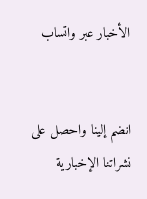الأخبار عبر واتساب


انضم إلينا واحصل على نشراتنا الإخبارية